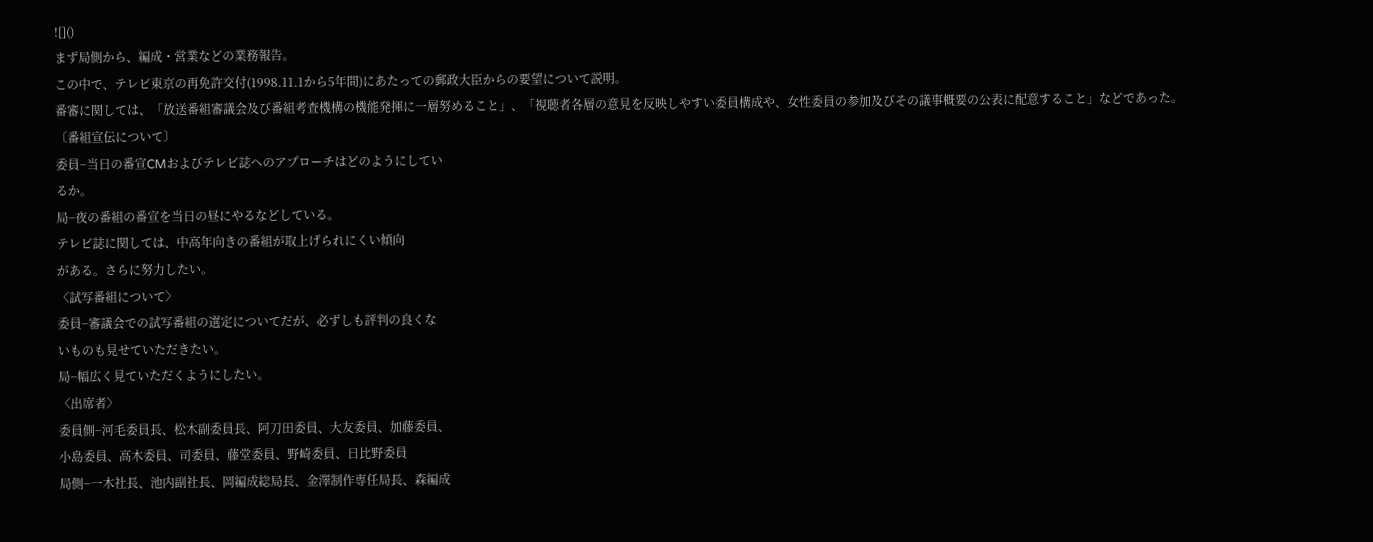![]()
まず局側から、編成・営業などの業務報告。
この中で、テレビ東京の再免許交付(1998.11.1から5年間)にあたっての郵政大臣からの要望について説明。
番審に関しては、「放送番組審議会及び番組考査機構の機能発揮に一層努めること」、「視聴者各層の意見を反映しやすい委員構成や、女性委員の参加及びその議事概要の公表に配意すること」などであった。
〔番組宣伝について〕
委員−当日の番宣CMおよびテレビ誌へのアプローチはどのようにしてい
るか。
局−夜の番組の番宣を当日の昼にやるなどしている。
テレビ誌に関しては、中高年向きの番組が取上げられにくい傾向
がある。さらに努力したい。
〈試写番組について〉
委員−審議会での試写番組の選定についてだが、必ずしも評判の良くな
いものも見せていただきたい。
局−幅広く見ていただくようにしたい。
〈出席者〉
委員側−河毛委員長、松木副委員長、阿刀田委員、大友委員、加藤委員、
小島委員、高木委員、司委員、藤堂委員、野崎委員、日比野委員
局側−一木社長、池内副社長、岡編成総局長、金澤制作専任局長、森編成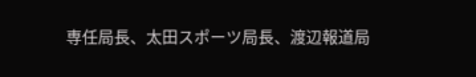専任局長、太田スポーツ局長、渡辺報道局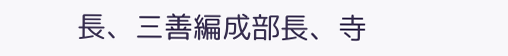長、三善編成部長、寺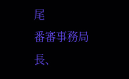尾
番審事務局長、